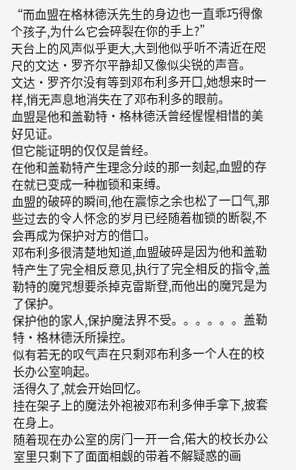“而血盟在格林德沃先生的身边也一直乖巧得像个孩子,为什么它会碎裂在你的手上?”
天台上的风声似乎更大,大到他似乎听不清近在咫尺的文达·罗齐尔平静却又像似尖锐的声音。
文达·罗齐尔没有等到邓布利多开口,她想来时一样,悄无声息地消失在了邓布利多的眼前。
血盟是他和盖勒特·格林德沃曾经惺惺相惜的美好见证。
但它能证明的仅仅是曾经。
在他和盖勒特产生理念分歧的那一刻起,血盟的存在就已变成一种枷锁和束缚。
血盟的破碎的瞬间,他在震惊之余也松了一口气,那些过去的令人怀念的岁月已经随着枷锁的断裂,不会再成为保护对方的借口。
邓布利多很清楚地知道,血盟破碎是因为他和盖勒特产生了完全相反意见,执行了完全相反的指令,盖勒特的魔咒想要杀掉克雷斯登,而他出的魔咒是为了保护。
保护他的家人,保护魔法界不受。。。。。。盖勒特·格林德沃所操控。
似有若无的叹气声在只剩邓布利多一个人在的校长办公室响起。
活得久了,就会开始回忆。
挂在架子上的魔法外袍被邓布利多伸手拿下,披套在身上。
随着现在办公室的房门一开一合,偌大的校长办公室里只剩下了面面相觑的带着不解疑惑的画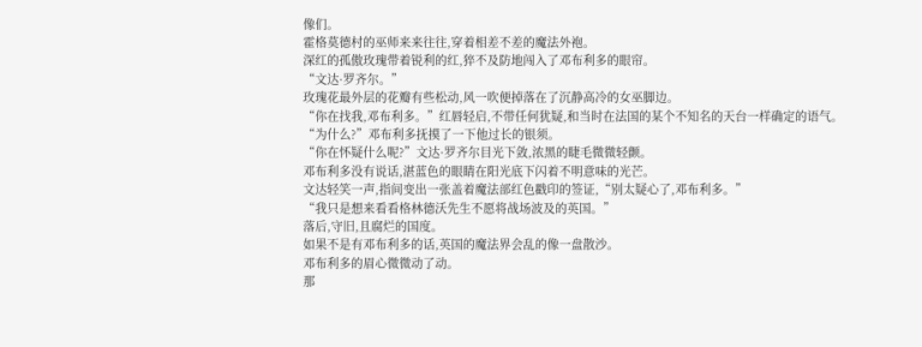像们。
霍格莫德村的巫师来来往往,穿着相差不差的魔法外袍。
深红的孤傲玫瑰带着锐利的红,猝不及防地闯入了邓布利多的眼帘。
“文达·罗齐尔。”
玫瑰花最外层的花瓣有些松动,风一吹便掉落在了沉静高冷的女巫脚边。
“你在找我,邓布利多。”红唇轻启,不带任何犹疑,和当时在法国的某个不知名的天台一样确定的语气。
“为什么?”邓布利多抚摸了一下他过长的银须。
“你在怀疑什么呢?”文达·罗齐尔目光下敛,浓黑的睫毛微微轻颤。
邓布利多没有说话,湛蓝色的眼睛在阳光底下闪着不明意味的光芒。
文达轻笑一声,指间变出一张盖着魔法部红色戳印的签证,“别太疑心了,邓布利多。”
“我只是想来看看格林德沃先生不愿将战场波及的英国。”
落后,守旧,且腐烂的国度。
如果不是有邓布利多的话,英国的魔法界会乱的像一盘散沙。
邓布利多的眉心微微动了动。
那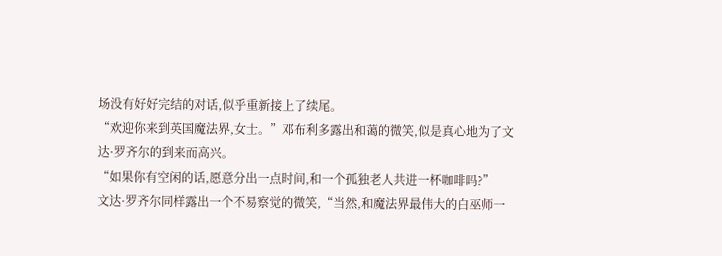场没有好好完结的对话,似乎重新接上了续尾。
“欢迎你来到英国魔法界,女士。”邓布利多露出和蔼的微笑,似是真心地为了文达·罗齐尔的到来而高兴。
“如果你有空闲的话,愿意分出一点时间,和一个孤独老人共进一杯咖啡吗?”
文达·罗齐尔同样露出一个不易察觉的微笑,“当然,和魔法界最伟大的白巫师一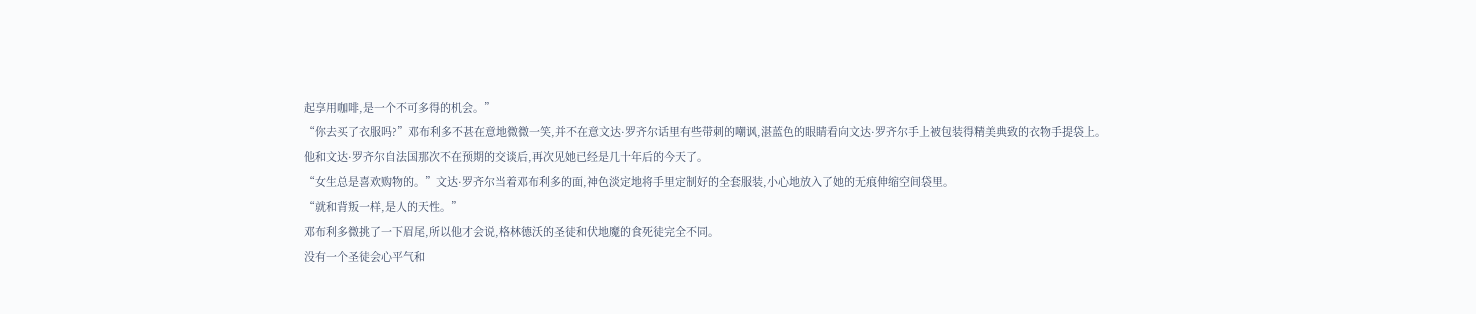起享用咖啡,是一个不可多得的机会。”
“你去买了衣服吗?”邓布利多不甚在意地微微一笑,并不在意文达·罗齐尔话里有些带刺的嘲讽,湛蓝色的眼睛看向文达·罗齐尔手上被包装得精美典致的衣物手提袋上。
他和文达·罗齐尔自法国那次不在预期的交谈后,再次见她已经是几十年后的今天了。
“女生总是喜欢购物的。”文达·罗齐尔当着邓布利多的面,神色淡定地将手里定制好的全套服装,小心地放入了她的无痕伸缩空间袋里。
“就和背叛一样,是人的天性。”
邓布利多微挑了一下眉尾,所以他才会说,格林德沃的圣徒和伏地魔的食死徒完全不同。
没有一个圣徒会心平气和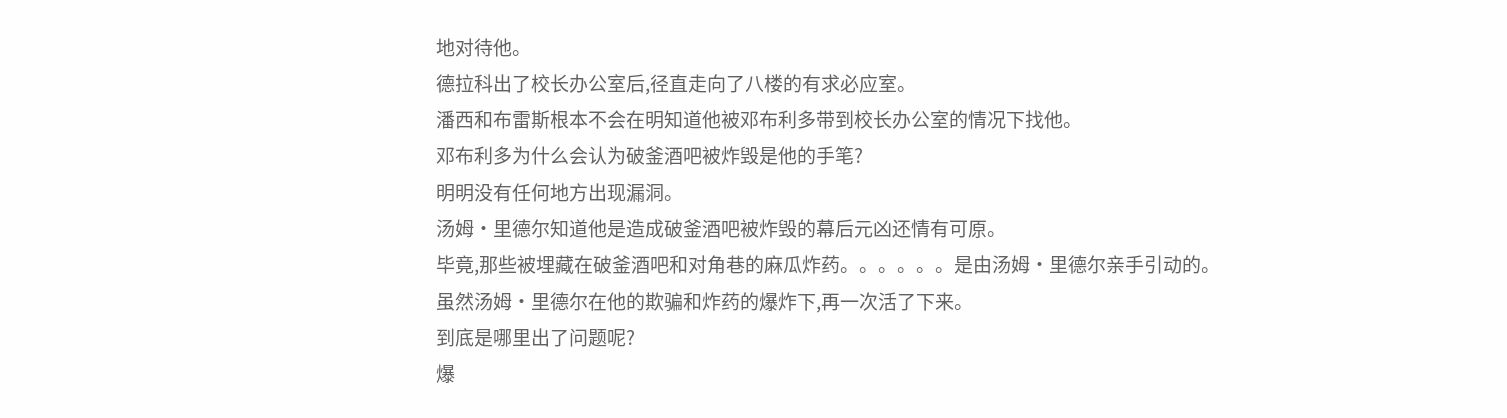地对待他。
德拉科出了校长办公室后,径直走向了八楼的有求必应室。
潘西和布雷斯根本不会在明知道他被邓布利多带到校长办公室的情况下找他。
邓布利多为什么会认为破釜酒吧被炸毁是他的手笔?
明明没有任何地方出现漏洞。
汤姆·里德尔知道他是造成破釜酒吧被炸毁的幕后元凶还情有可原。
毕竟,那些被埋藏在破釜酒吧和对角巷的麻瓜炸药。。。。。。是由汤姆·里德尔亲手引动的。
虽然汤姆·里德尔在他的欺骗和炸药的爆炸下,再一次活了下来。
到底是哪里出了问题呢?
爆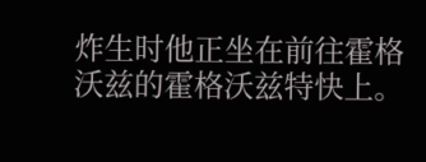炸生时他正坐在前往霍格沃兹的霍格沃兹特快上。